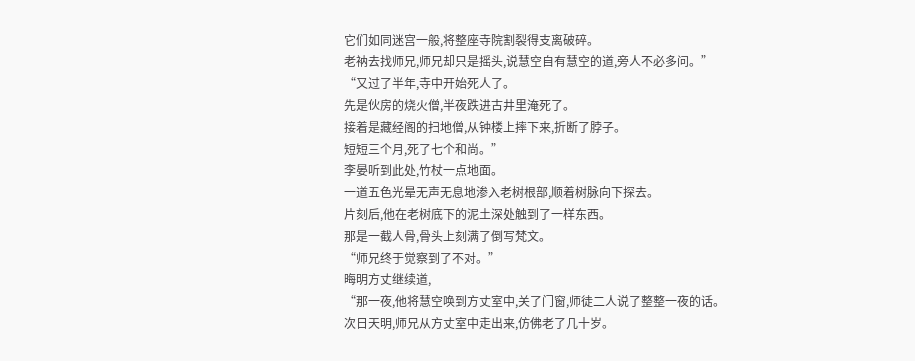它们如同迷宫一般,将整座寺院割裂得支离破碎。
老衲去找师兄,师兄却只是摇头,说慧空自有慧空的道,旁人不必多问。”
“又过了半年,寺中开始死人了。
先是伙房的烧火僧,半夜跌进古井里淹死了。
接着是藏经阁的扫地僧,从钟楼上摔下来,折断了脖子。
短短三个月,死了七个和尚。”
李晏听到此处,竹杖一点地面。
一道五色光晕无声无息地渗入老树根部,顺着树脉向下探去。
片刻后,他在老树底下的泥土深处触到了一样东西。
那是一截人骨,骨头上刻满了倒写梵文。
“师兄终于觉察到了不对。”
晦明方丈继续道,
“那一夜,他将慧空唤到方丈室中,关了门窗,师徒二人说了整整一夜的话。
次日天明,师兄从方丈室中走出来,仿佛老了几十岁。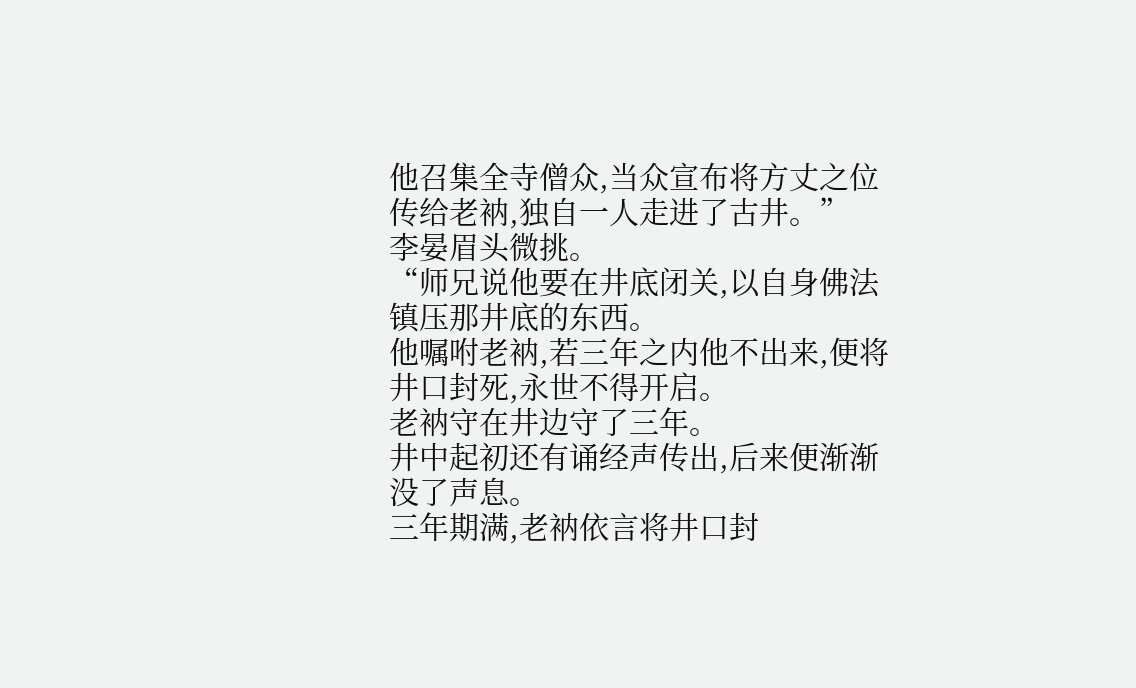他召集全寺僧众,当众宣布将方丈之位传给老衲,独自一人走进了古井。”
李晏眉头微挑。
“师兄说他要在井底闭关,以自身佛法镇压那井底的东西。
他嘱咐老衲,若三年之内他不出来,便将井口封死,永世不得开启。
老衲守在井边守了三年。
井中起初还有诵经声传出,后来便渐渐没了声息。
三年期满,老衲依言将井口封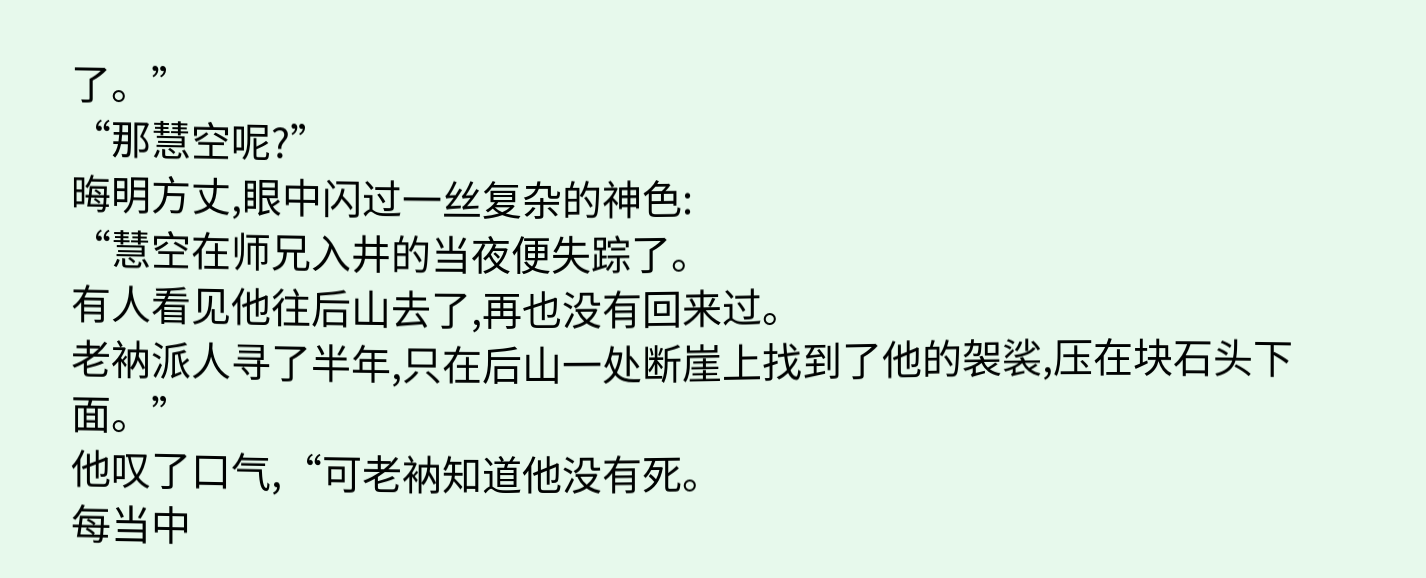了。”
“那慧空呢?”
晦明方丈,眼中闪过一丝复杂的神色:
“慧空在师兄入井的当夜便失踪了。
有人看见他往后山去了,再也没有回来过。
老衲派人寻了半年,只在后山一处断崖上找到了他的袈裟,压在块石头下面。”
他叹了口气,“可老衲知道他没有死。
每当中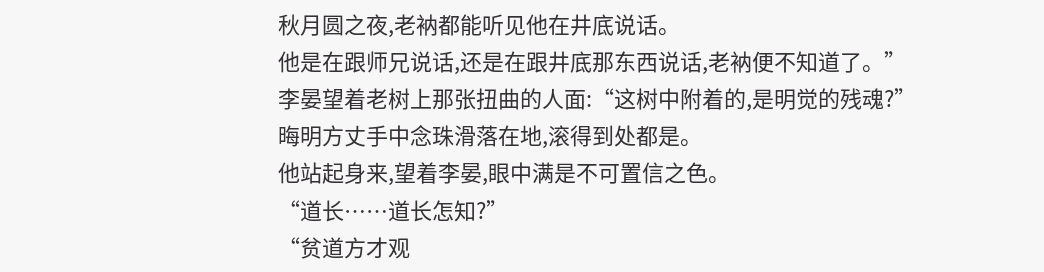秋月圆之夜,老衲都能听见他在井底说话。
他是在跟师兄说话,还是在跟井底那东西说话,老衲便不知道了。”
李晏望着老树上那张扭曲的人面:“这树中附着的,是明觉的残魂?”
晦明方丈手中念珠滑落在地,滚得到处都是。
他站起身来,望着李晏,眼中满是不可置信之色。
“道长……道长怎知?”
“贫道方才观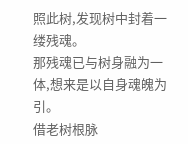照此树,发现树中封着一缕残魂。
那残魂已与树身融为一体,想来是以自身魂魄为引。
借老树根脉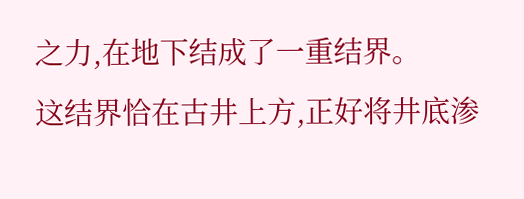之力,在地下结成了一重结界。
这结界恰在古井上方,正好将井底渗